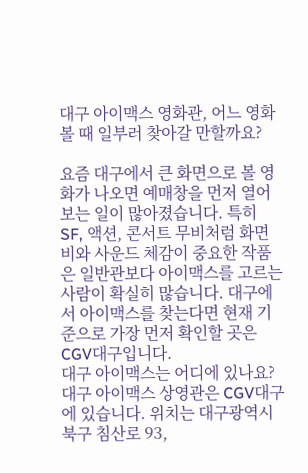대구 아이맥스 영화관, 어느 영화 볼 때 일부러 찾아갈 만할까요?

요즘 대구에서 큰 화면으로 볼 영화가 나오면 예매창을 먼저 열어보는 일이 많아졌습니다. 특히 SF, 액션, 콘서트 무비처럼 화면비와 사운드 체감이 중요한 작품은 일반관보다 아이맥스를 고르는 사람이 확실히 많습니다. 대구에서 아이맥스를 찾는다면 현재 기준으로 가장 먼저 확인할 곳은 CGV대구입니다.
대구 아이맥스는 어디에 있나요?
대구 아이맥스 상영관은 CGV대구에 있습니다. 위치는 대구광역시 북구 침산로 93,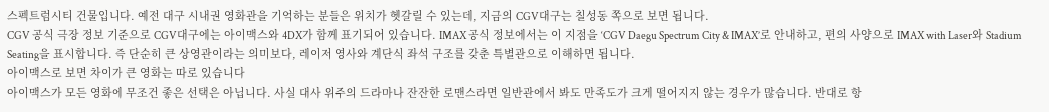스펙트럼시티 건물입니다. 예전 대구 시내권 영화관을 기억하는 분들은 위치가 헷갈릴 수 있는데, 지금의 CGV대구는 칠성동 쪽으로 보면 됩니다.
CGV 공식 극장 정보 기준으로 CGV대구에는 아이맥스와 4DX가 함께 표기되어 있습니다. IMAX 공식 정보에서는 이 지점을 ‘CGV Daegu Spectrum City & IMAX’로 안내하고, 편의 사양으로 IMAX with Laser와 Stadium Seating을 표시합니다. 즉 단순히 큰 상영관이라는 의미보다, 레이저 영사와 계단식 좌석 구조를 갖춘 특별관으로 이해하면 됩니다.
아이맥스로 보면 차이가 큰 영화는 따로 있습니다
아이맥스가 모든 영화에 무조건 좋은 선택은 아닙니다. 사실 대사 위주의 드라마나 잔잔한 로맨스라면 일반관에서 봐도 만족도가 크게 떨어지지 않는 경우가 많습니다. 반대로 항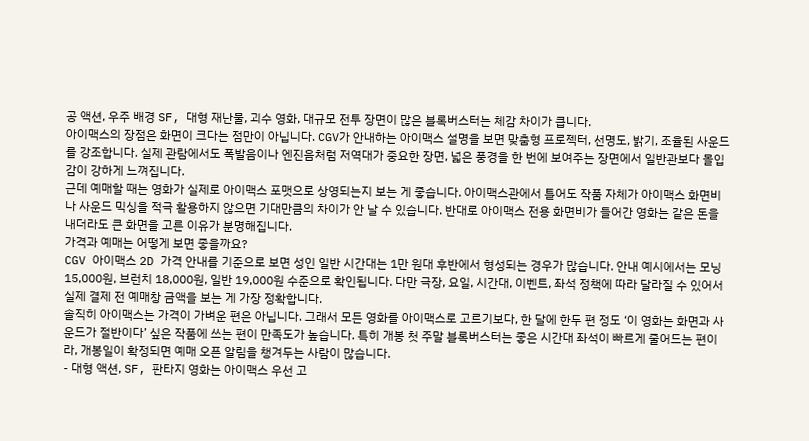공 액션, 우주 배경 SF, 대형 재난물, 괴수 영화, 대규모 전투 장면이 많은 블록버스터는 체감 차이가 큽니다.
아이맥스의 장점은 화면이 크다는 점만이 아닙니다. CGV가 안내하는 아이맥스 설명을 보면 맞춤형 프로젝터, 선명도, 밝기, 조율된 사운드를 강조합니다. 실제 관람에서도 폭발음이나 엔진음처럼 저역대가 중요한 장면, 넓은 풍경을 한 번에 보여주는 장면에서 일반관보다 몰입감이 강하게 느껴집니다.
근데 예매할 때는 영화가 실제로 아이맥스 포맷으로 상영되는지 보는 게 좋습니다. 아이맥스관에서 틀어도 작품 자체가 아이맥스 화면비나 사운드 믹싱을 적극 활용하지 않으면 기대만큼의 차이가 안 날 수 있습니다. 반대로 아이맥스 전용 화면비가 들어간 영화는 같은 돈을 내더라도 큰 화면을 고른 이유가 분명해집니다.
가격과 예매는 어떻게 보면 좋을까요?
CGV 아이맥스 2D 가격 안내를 기준으로 보면 성인 일반 시간대는 1만 원대 후반에서 형성되는 경우가 많습니다. 안내 예시에서는 모닝 15,000원, 브런치 18,000원, 일반 19,000원 수준으로 확인됩니다. 다만 극장, 요일, 시간대, 이벤트, 좌석 정책에 따라 달라질 수 있어서 실제 결제 전 예매창 금액을 보는 게 가장 정확합니다.
솔직히 아이맥스는 가격이 가벼운 편은 아닙니다. 그래서 모든 영화를 아이맥스로 고르기보다, 한 달에 한두 편 정도 ‘이 영화는 화면과 사운드가 절반이다’ 싶은 작품에 쓰는 편이 만족도가 높습니다. 특히 개봉 첫 주말 블록버스터는 좋은 시간대 좌석이 빠르게 줄어드는 편이라, 개봉일이 확정되면 예매 오픈 알림을 챙겨두는 사람이 많습니다.
- 대형 액션, SF, 판타지 영화는 아이맥스 우선 고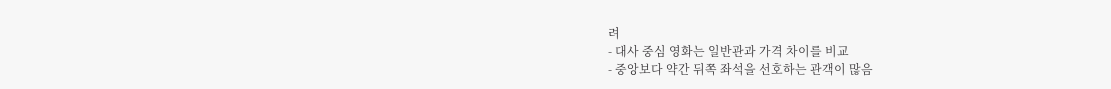려
- 대사 중심 영화는 일반관과 가격 차이를 비교
- 중앙보다 약간 뒤쪽 좌석을 선호하는 관객이 많음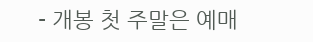- 개봉 첫 주말은 예매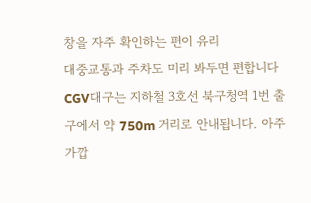창을 자주 확인하는 편이 유리
대중교통과 주차도 미리 봐두면 편합니다
CGV대구는 지하철 3호선 북구청역 1번 출구에서 약 750m 거리로 안내됩니다. 아주 가깝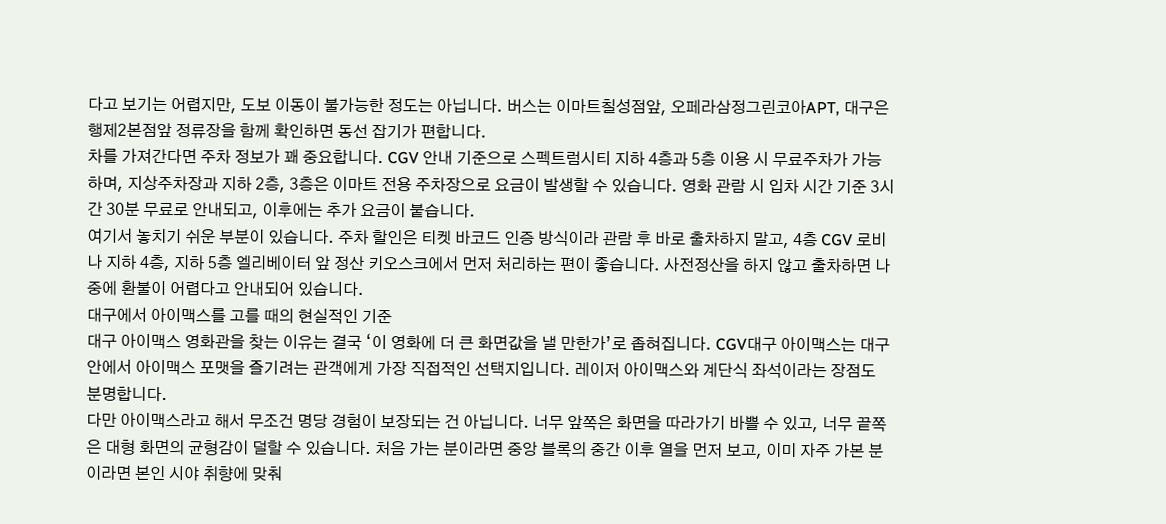다고 보기는 어렵지만, 도보 이동이 불가능한 정도는 아닙니다. 버스는 이마트칠성점앞, 오페라삼정그린코아APT, 대구은행제2본점앞 정류장을 함께 확인하면 동선 잡기가 편합니다.
차를 가져간다면 주차 정보가 꽤 중요합니다. CGV 안내 기준으로 스펙트럼시티 지하 4층과 5층 이용 시 무료주차가 가능하며, 지상주차장과 지하 2층, 3층은 이마트 전용 주차장으로 요금이 발생할 수 있습니다. 영화 관람 시 입차 시간 기준 3시간 30분 무료로 안내되고, 이후에는 추가 요금이 붙습니다.
여기서 놓치기 쉬운 부분이 있습니다. 주차 할인은 티켓 바코드 인증 방식이라 관람 후 바로 출차하지 말고, 4층 CGV 로비나 지하 4층, 지하 5층 엘리베이터 앞 정산 키오스크에서 먼저 처리하는 편이 좋습니다. 사전정산을 하지 않고 출차하면 나중에 환불이 어렵다고 안내되어 있습니다.
대구에서 아이맥스를 고를 때의 현실적인 기준
대구 아이맥스 영화관을 찾는 이유는 결국 ‘이 영화에 더 큰 화면값을 낼 만한가’로 좁혀집니다. CGV대구 아이맥스는 대구 안에서 아이맥스 포맷을 즐기려는 관객에게 가장 직접적인 선택지입니다. 레이저 아이맥스와 계단식 좌석이라는 장점도 분명합니다.
다만 아이맥스라고 해서 무조건 명당 경험이 보장되는 건 아닙니다. 너무 앞쪽은 화면을 따라가기 바쁠 수 있고, 너무 끝쪽은 대형 화면의 균형감이 덜할 수 있습니다. 처음 가는 분이라면 중앙 블록의 중간 이후 열을 먼저 보고, 이미 자주 가본 분이라면 본인 시야 취향에 맞춰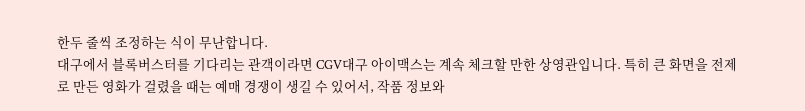한두 줄씩 조정하는 식이 무난합니다.
대구에서 블록버스터를 기다리는 관객이라면 CGV대구 아이맥스는 계속 체크할 만한 상영관입니다. 특히 큰 화면을 전제로 만든 영화가 걸렸을 때는 예매 경쟁이 생길 수 있어서, 작품 정보와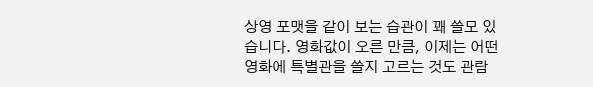상영 포맷을 같이 보는 습관이 꽤 쓸모 있습니다. 영화값이 오른 만큼, 이제는 어떤 영화에 특별관을 쓸지 고르는 것도 관람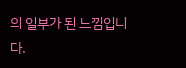의 일부가 된 느낌입니다.